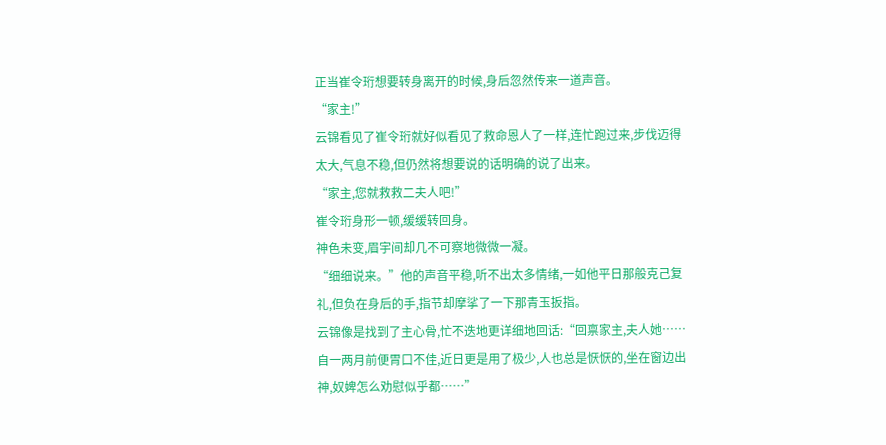正当崔令珩想要转身离开的时候,身后忽然传来一道声音。
“家主!”
云锦看见了崔令珩就好似看见了救命恩人了一样,连忙跑过来,步伐迈得太大,气息不稳,但仍然将想要说的话明确的说了出来。
“家主,您就救救二夫人吧!”
崔令珩身形一顿,缓缓转回身。
神色未变,眉宇间却几不可察地微微一凝。
“细细说来。”他的声音平稳,听不出太多情绪,一如他平日那般克己复礼,但负在身后的手,指节却摩挲了一下那青玉扳指。
云锦像是找到了主心骨,忙不迭地更详细地回话:“回禀家主,夫人她……自一两月前便胃口不佳,近日更是用了极少,人也总是恹恹的,坐在窗边出神,奴婢怎么劝慰似乎都……”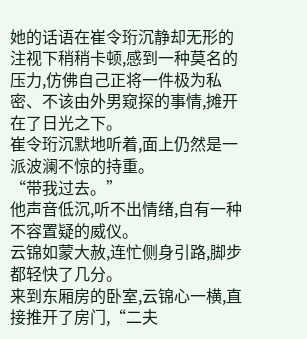她的话语在崔令珩沉静却无形的注视下稍稍卡顿,感到一种莫名的压力,仿佛自己正将一件极为私密、不该由外男窥探的事情,摊开在了日光之下。
崔令珩沉默地听着,面上仍然是一派波澜不惊的持重。
“带我过去。”
他声音低沉,听不出情绪,自有一种不容置疑的威仪。
云锦如蒙大赦,连忙侧身引路,脚步都轻快了几分。
来到东厢房的卧室,云锦心一横,直接推开了房门,“二夫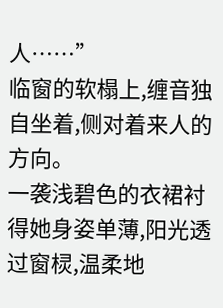人……”
临窗的软榻上,缠音独自坐着,侧对着来人的方向。
一袭浅碧色的衣裙衬得她身姿单薄,阳光透过窗棂,温柔地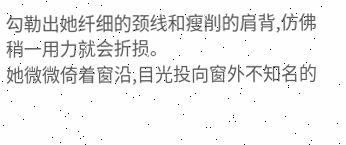勾勒出她纤细的颈线和瘦削的肩背,仿佛稍一用力就会折损。
她微微倚着窗沿,目光投向窗外不知名的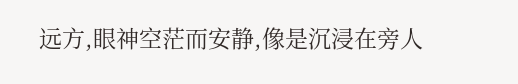远方,眼神空茫而安静,像是沉浸在旁人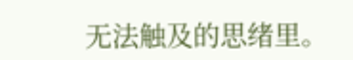无法触及的思绪里。